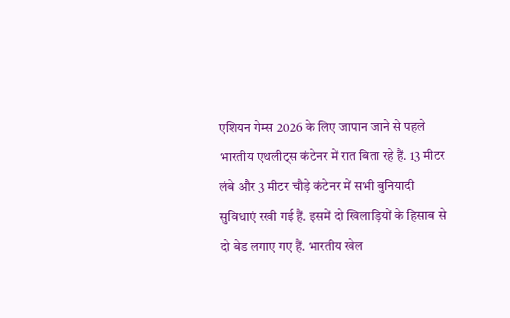एशियन गेम्स 2026 के लिए जापान जाने से पहले भारतीय एथलीट्स कंटेनर में रात बिता रहे हैं. 13 मीटर लंबे और 3 मीटर चौड़े कंटेनर में सभी बुनियादी सुविधाएं रखी गई हैं. इसमें दो खिलाड़ियों के हिसाब से दो बेड लगाए गए हैं. भारतीय खेल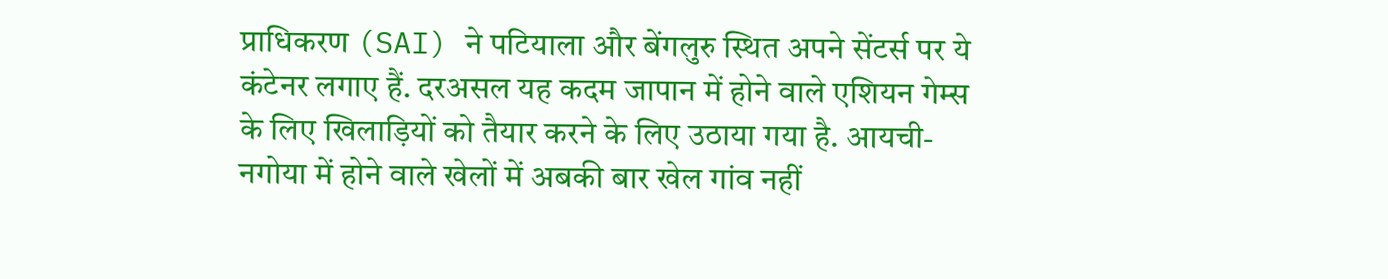प्राधिकरण (SAI) ने पटियाला और बेंगलुरु स्थित अपने सेंटर्स पर ये कंटेनर लगाए हैं. दरअसल यह कदम जापान में होने वाले एशियन गेम्स के लिए खिलाड़ियों को तैयार करने के लिए उठाया गया है. आयची-नगोया में होने वाले खेलों में अबकी बार खेल गांव नहीं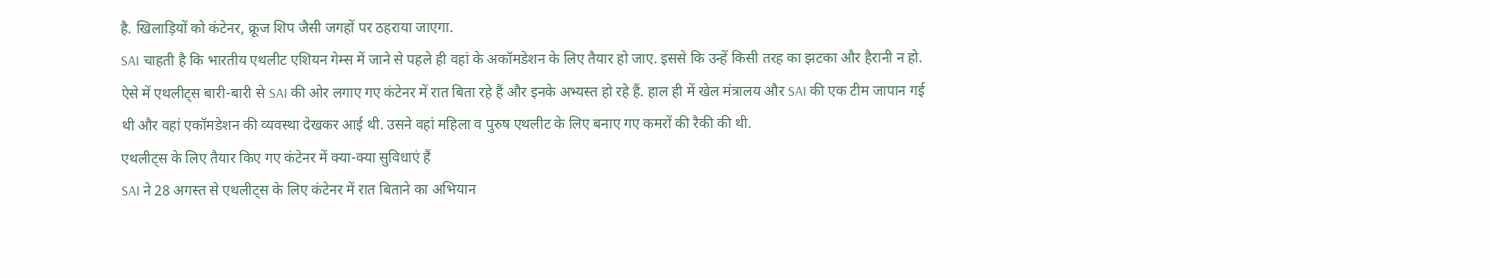है. खिलाड़ियों को कंटेनर, क्रूज शिप जैसी जगहों पर ठहराया जाएगा.
SAI चाहती है कि भारतीय एथलीट एशियन गेम्स में जाने से पहले ही वहां के अकॉमडेशन के लिए तैयार हो जाए. इससे कि उन्हें किसी तरह का झटका और हैरानी न हो. ऐसे में एथलीट्स बारी-बारी से SAI की ओर लगाए गए कंटेनर में रात बिता रहे हैं और इनके अभ्यस्त हो रहे हैं. हाल ही में खेल मंत्रालय और SAI की एक टीम जापान गई थी और वहां एकॉमडेशन की व्यवस्था देखकर आई थी. उसने वहां महिला व पुरुष एथलीट के लिए बनाए गए कमरों की रैकी की थी.
एथलीट्स के लिए तैयार किए गए कंटेनर में क्या-क्या सुविधाएं हैं
SAI ने 28 अगस्त से एथलीट्स के लिए कंटेनर में रात बिताने का अभियान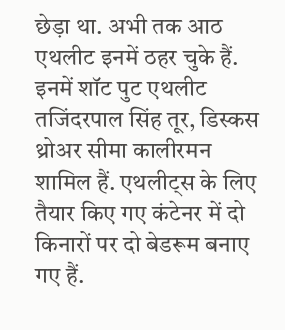छेड़ा था. अभी तक आठ एथलीट इनमें ठहर चुके हैं. इनमें शॉट पुट एथलीट तजिंदरपाल सिंह तूर, डिस्कस थ्रोअर सीमा कालीरमन शामिल हैं. एथलीट्स के लिए तैयार किए गए कंटेनर में दो किनारों पर दो बेडरूम बनाए गए हैं.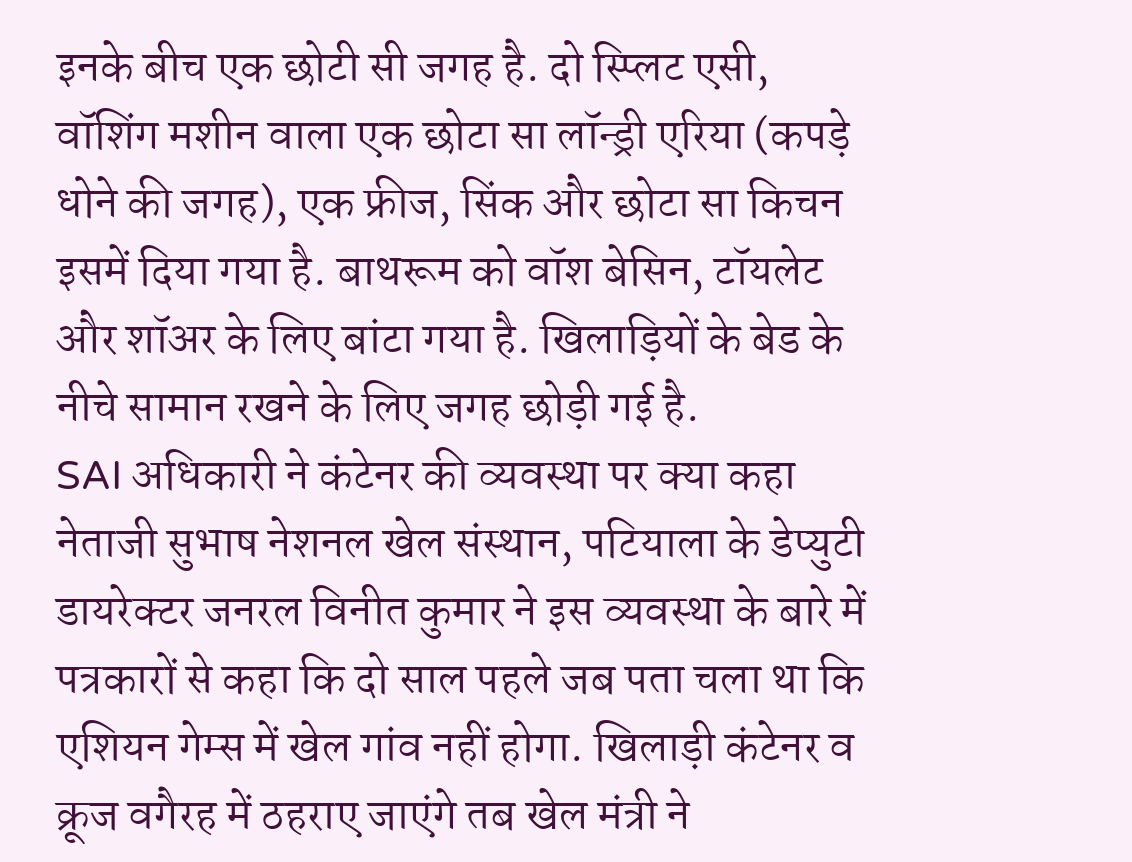इनके बीच एक छोटी सी जगह है. दो स्प्लिट एसी, वॉशिंग मशीन वाला एक छोटा सा लॉन्ड्री एरिया (कपड़े धोने की जगह), एक फ्रीज, सिंक और छोटा सा किचन इसमें दिया गया है. बाथरूम को वॉश बेसिन, टॉयलेट और शॉअर के लिए बांटा गया है. खिलाड़ियों के बेड के नीचे सामान रखने के लिए जगह छोड़ी गई है.
SAI अधिकारी ने कंटेनर की व्यवस्था पर क्या कहा
नेताजी सुभाष नेशनल खेल संस्थान, पटियाला के डेप्युटी डायरेक्टर जनरल विनीत कुमार ने इस व्यवस्था के बारे में पत्रकारों से कहा कि दो साल पहले जब पता चला था कि एशियन गेम्स में खेल गांव नहीं होगा. खिलाड़ी कंटेनर व क्रूज वगैरह में ठहराए जाएंगे तब खेल मंत्री ने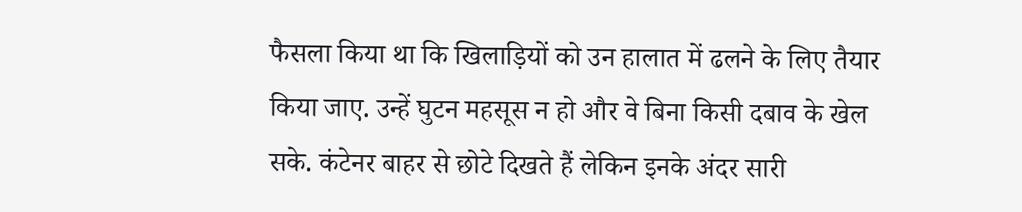फैसला किया था कि खिलाड़ियों को उन हालात में ढलने के लिए तैयार किया जाए. उन्हें घुटन महसूस न हो और वे बिना किसी दबाव के खेल सके. कंटेनर बाहर से छोटे दिखते हैं लेकिन इनके अंदर सारी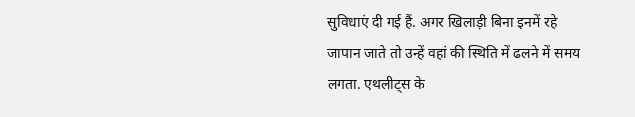सुविधाएं दी गई हैं. अगर खिलाड़ी बिना इनमें रहे जापान जाते तो उन्हें वहां की स्थिति में ढलने में समय लगता. एथलीट्स के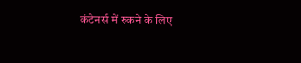कंटेनर्स में रुकने के लिए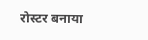रोस्टर बनाया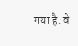गया है. वे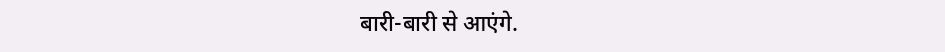बारी-बारी से आएंगे.